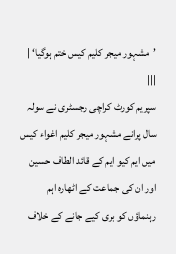’مشہور میجر کلیم کیس ختم ہوگیا‘ | |||
سپریم کورٹ کراچی رجسٹری نے سولہ سال پرانے مشہور میجر کلیم اغواء کیس میں ایم کیو ایم کے قائد الطاف حسین اور ان کی جماعت کے اٹھارہ اہم رہنماؤں کو بری کیے جانے کے خلاف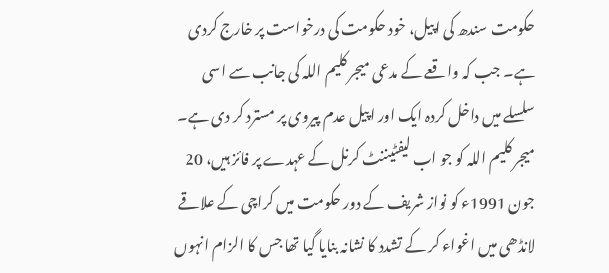حکومت سندھ کی اپیل، خود حکومت کی درخواست پر خارج کردی ہے۔ جب کہ واقعے کے مدعی میجر کلیم اللہ کی جانب سے اسی سلسلے میں داخل کردہ ایک اور اپیل عدم پیروی پر مسترد کر دی ہے۔ میجر کلیم اللہ کو جو اب لیفٹیننٹ کرنل کے عہدے پر فائز ہیں، 20 جون 1991ء کو نواز شریف کے دور حکومت میں کراچی کے علاقے لانڈھی میں اغواء کر کے تشدد کا نشانہ بنایا گیا تھا جس کا الزام انہوں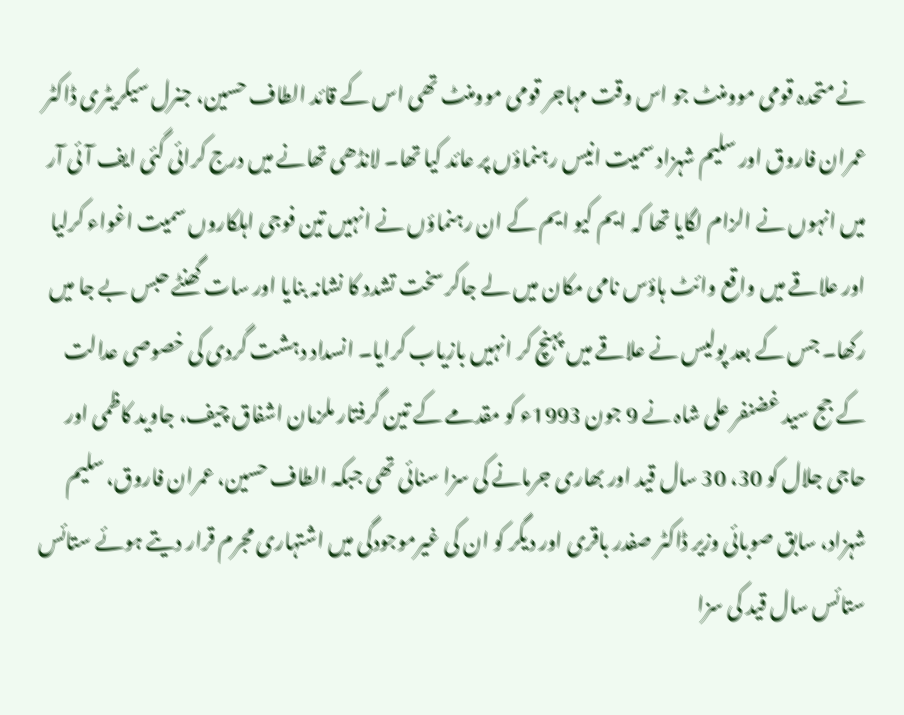نے متحدہ قومی موومنٹ جو اس وقت مہاجر قومی موومنٹ تھی اس کے قائد الطاف حسین، جنرل سیکریٹری ڈاکٹر عمران فاروق اور سلیم شہزاد سمیت انیس رہنماؤں پر عائد کیا تھا۔ لانڈھی تھانے میں درج کرائی گئی ایف آئی آر میں انہوں نے الزام لگایا تھا کہ ایم کیو ایم کے ان رہنماؤں نے انہیں تین فوجی اہلکاروں سمیت اغواء کرلیا اور علاقے میں واقع وائٹ ہاؤس نامی مکان میں لے جاکر سخت تشدد کا نشانہ بنایا اور سات گھنٹے حبس بے جا میں رکھا۔ جس کے بعد پولیس نے علاقے میں پہنچ کر انہیں بازیاب کرایا۔ انسداد دہشت گردی کی خصوصی عدالت کے جج سید غضنفر علی شاہ نے 9 جون 1993ء کو مقدمے کے تین گرفتار ملزمان اشفاق چیف، جاوید کاظمی اور حاجی جلال کو 30، 30 سال قید اور بھاری جرمانے کی سزا سنائی تھی جبکہ الطاف حسین، عمران فاروق، سلیم شہزاد، سابق صوبائی وزیر ڈاکٹر صفدر باقری اور دیگر کو ان کی غیرموجودگی میں اشتہاری مجرم قرار دیتے ہوئے ستائس ستائس سال قید کی سزا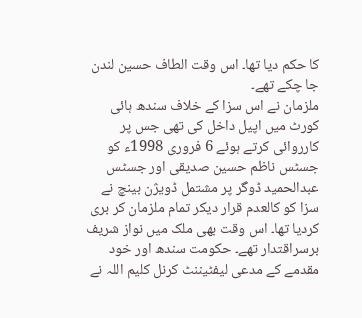کا حکم دیا تھا۔ اس وقت الطاف حسین لندن جا چکے تھے۔
ملزمان نے اس سزا کے خلاف سندھ ہائی کورٹ میں اپیل داخل کی تھی جس پر کارروائی کرتے ہوئے 6 فروری 1998ء کو جسٹس ناظم حسین صدیقی اور جسٹس عبدالحمید ڈوگر پر مشتمل ڈویژن بینچ نے سزا کو کالعدم قرار دیکر تمام ملزمان کر بری کردیا تھا۔ اس وقت بھی ملک میں نواز شریف برسراقتدار تھے۔ حکومت سندھ اور خود مقدمے کے مدعی لیفٹیننٹ کرنل کلیم اللہ نے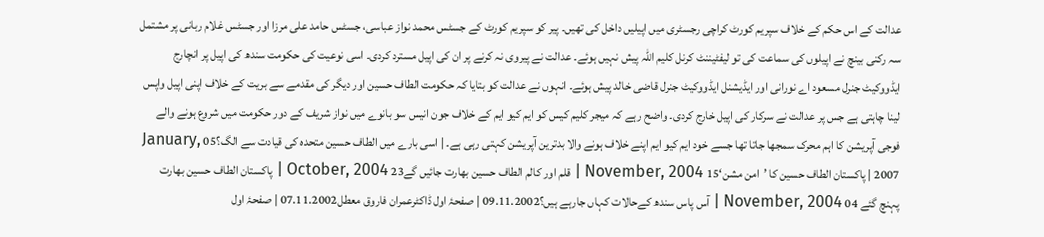عدالت کے اس حکم کے خلاف سپریم کورٹ کراچی رجسٹری میں اپیلیں داخل کی تھیں۔ پیر کو سپریم کورٹ کے جسٹس محمد نواز عباسی، جسٹس حامد علی مرزا اور جسٹس غلام ربانی پر مشتمل سہ رکنی بینچ نے اپیلوں کی سماعت کی تو لیفٹیننٹ کرنل کلیم اللہ پیش نہیں ہوئے۔ عدالت نے پیروی نہ کرنے پر ان کی اپیل مسترد کردی۔ اسی نوعیت کی حکومت سندھ کی اپیل پر انچارج ایڈووکیٹ جنرل مسعود اے نورانی اور ایڈیشنل ایڈووکیٹ جنرل قاضی خالد پیش ہوئے۔ انہوں نے عدالت کو بتایا کہ حکومت الطاف حسین اور دیگر کی مقدمے سے بریت کے خلاف اپنی اپیل واپس لینا چاہتی ہے جس پر عدالت نے سرکار کی اپیل خارج کردی۔ واضح رہے کہ میجر کلیم کیس کو ایم کیو ایم کے خلاف جون انیس سو بانوے میں نواز شریف کے دور حکومت میں شروع ہونے والے فوجی آپریشن کا اہم محرک سمجھا جاتا تھا جسے خود ایم کیو ایم اپنے خلاف ہونے والا بدترین آپریشن کہتی رہی ہے۔ | اسی بارے میں الطاف حسین متحدہ کی قیادت سے الگ؟05 January, 2007 | پاکستان الطاف حسین کا ’امن مشن‘15 November, 2004 | قلم اور کالم الطاف حسین بھارت جائیں گے23 October, 2004 | پاکستان الطاف حسین بھارت پہنچ گئے 04 November, 2004 | آس پاس سندھ کےحالات کہاں جارہے ہیں؟09.11.2002 | صفحۂ اول ڈاکٹرعمران فاروق معطل07.11.2002 | صفحۂ اول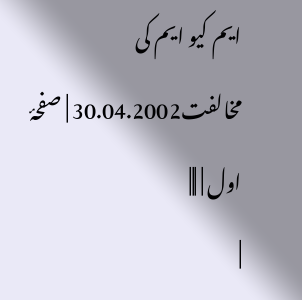ایم کیو ایم کی مخالفت30.04.2002 | صفحۂ اول | |||
|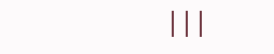|||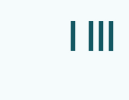| |||